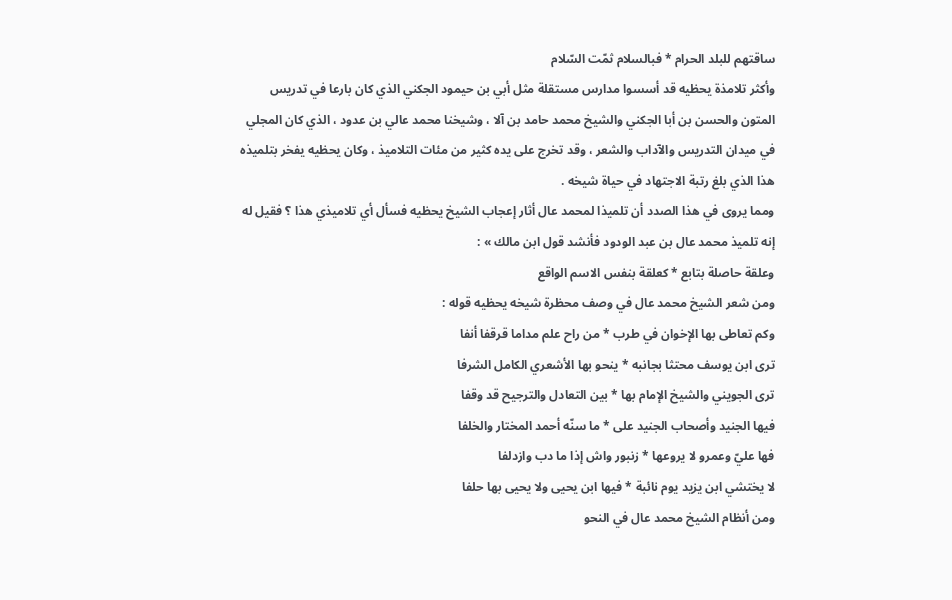ساقتهم للبلد الحرام * فبالسلام ثمّت السّلام
وأكثر تلامذة يحظيه قد أسسوا مدارس مستقلة مثل أبي بن حيمود الجكني الذي كان بارعا في تدريس المتون والحسن بن أبا الجكني والشيخ محمد حامد بن آلا ، وشيخنا محمد عالي بن عدود ، الذي كان المجلي في ميدان التدريس والآداب والشعر ، وقد تخرج على يده كثير من مئات التلاميذ ، وكان يحظيه يفخر بتلميذه هذا الذي بلغ رتبة الاجتهاد في حياة شيخه .
ومما يروى في هذا الصدد أن تلميذا لمحمد عال أثار إعجاب الشيخ يحظيه فسأل أي تلاميذي هذا ؟ فقيل له إنه تلميذ محمد عال بن عبد الودود فأنشد قول ابن مالك » :
وعلقة حاصلة بتابع * كعلقة بنفس الاسم الواقع
ومن شعر الشيخ محمد عال في وصف محظرة شيخه يحظيه قوله :
وكم تعاطى بها الإخوان في طرب * من راح علم مداما قرقفا أنفا
ترى ابن يوسف محتثا بجانبه * ينحو بها الأشعري الكامل الشرفا
ترى الجويني والشيخ الإمام بها * بين التعادل والترجيح قد وقفا
فيها الجنيد وأصحاب الجنيد على * ما سنّه أحمد المختار والخلفا
فها عليّ وعمرو لا يروعها * زنبور واش إذا ما دب وازدلفا
لا يختشي ابن يزيد يوم نائبة * فيها ابن يحيى ولا يحيى بها حلفا
ومن أنظام الشيخ محمد عال في النحو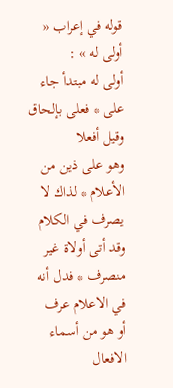قوله في إعراب « أولى له » :
أولى له مبتدأ جاء على * فعلى بإلحاق وقيل أفعلا
وهو على ذين من الأعلام * لذاك لا يصرف في الكلام
وقد أتى أولاة غير منصرف * فدل أنه في الاعلام عرف
أو هو من أسماء الافعال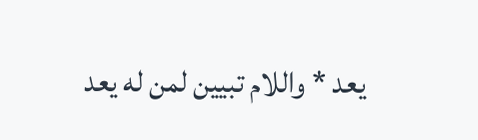يعد * واللام تبيين لمن له يعد